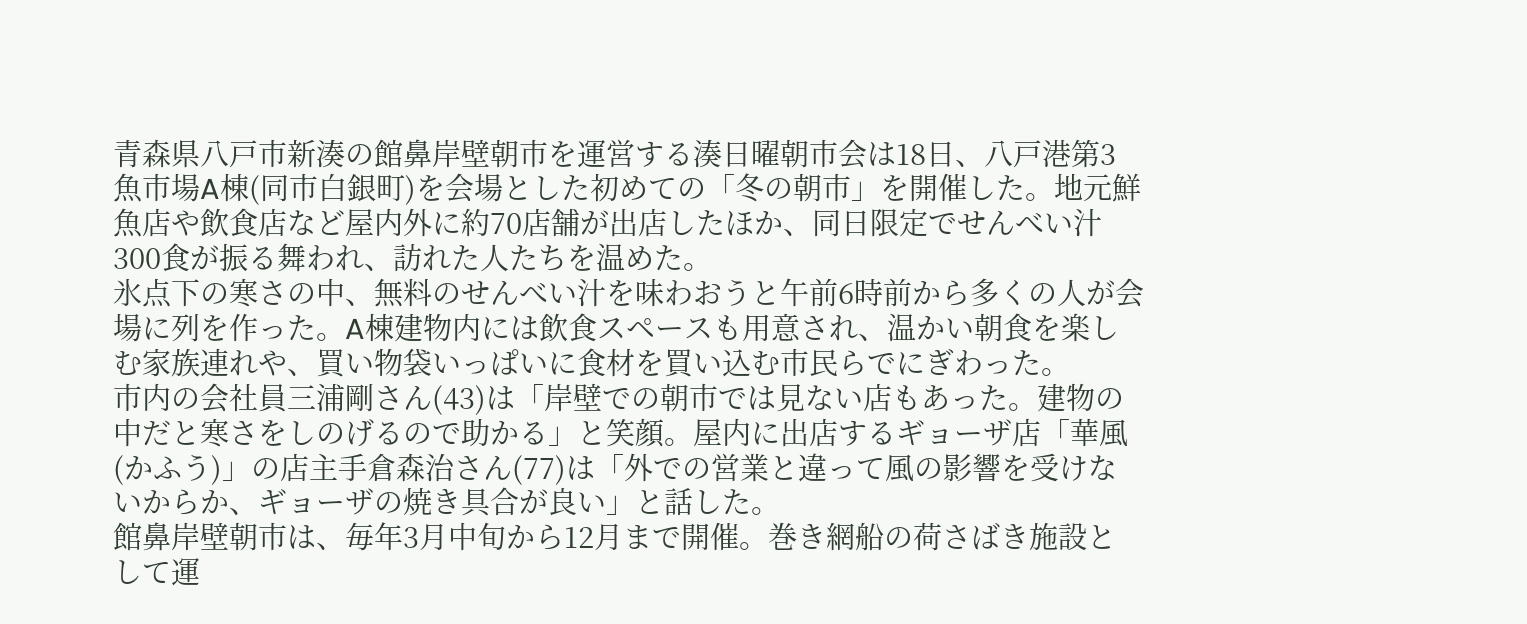青森県八戸市新湊の館鼻岸壁朝市を運営する湊日曜朝市会は18日、八戸港第3魚市場A棟(同市白銀町)を会場とした初めての「冬の朝市」を開催した。地元鮮魚店や飲食店など屋内外に約70店舗が出店したほか、同日限定でせんべい汁300食が振る舞われ、訪れた人たちを温めた。
氷点下の寒さの中、無料のせんべい汁を味わおうと午前6時前から多くの人が会場に列を作った。A棟建物内には飲食スペースも用意され、温かい朝食を楽しむ家族連れや、買い物袋いっぱいに食材を買い込む市民らでにぎわった。
市内の会社員三浦剛さん(43)は「岸壁での朝市では見ない店もあった。建物の中だと寒さをしのげるので助かる」と笑顔。屋内に出店するギョーザ店「華風(かふう)」の店主手倉森治さん(77)は「外での営業と違って風の影響を受けないからか、ギョーザの焼き具合が良い」と話した。
館鼻岸壁朝市は、毎年3月中旬から12月まで開催。巻き網船の荷さばき施設として運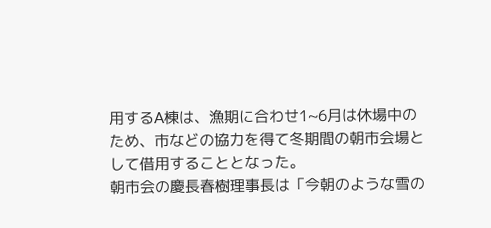用するA棟は、漁期に合わせ1~6月は休場中のため、市などの協力を得て冬期間の朝市会場として借用することとなった。
朝市会の慶長春樹理事長は「今朝のような雪の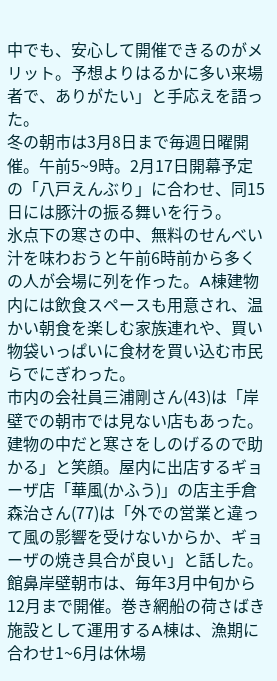中でも、安心して開催できるのがメリット。予想よりはるかに多い来場者で、ありがたい」と手応えを語った。
冬の朝市は3月8日まで毎週日曜開催。午前5~9時。2月17日開幕予定の「八戸えんぶり」に合わせ、同15日には豚汁の振る舞いを行う。
氷点下の寒さの中、無料のせんべい汁を味わおうと午前6時前から多くの人が会場に列を作った。A棟建物内には飲食スペースも用意され、温かい朝食を楽しむ家族連れや、買い物袋いっぱいに食材を買い込む市民らでにぎわった。
市内の会社員三浦剛さん(43)は「岸壁での朝市では見ない店もあった。建物の中だと寒さをしのげるので助かる」と笑顔。屋内に出店するギョーザ店「華風(かふう)」の店主手倉森治さん(77)は「外での営業と違って風の影響を受けないからか、ギョーザの焼き具合が良い」と話した。
館鼻岸壁朝市は、毎年3月中旬から12月まで開催。巻き網船の荷さばき施設として運用するA棟は、漁期に合わせ1~6月は休場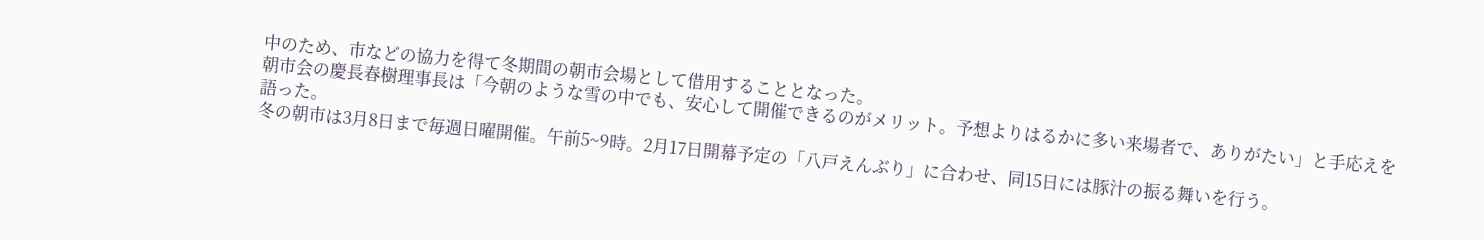中のため、市などの協力を得て冬期間の朝市会場として借用することとなった。
朝市会の慶長春樹理事長は「今朝のような雪の中でも、安心して開催できるのがメリット。予想よりはるかに多い来場者で、ありがたい」と手応えを語った。
冬の朝市は3月8日まで毎週日曜開催。午前5~9時。2月17日開幕予定の「八戸えんぶり」に合わせ、同15日には豚汁の振る舞いを行う。